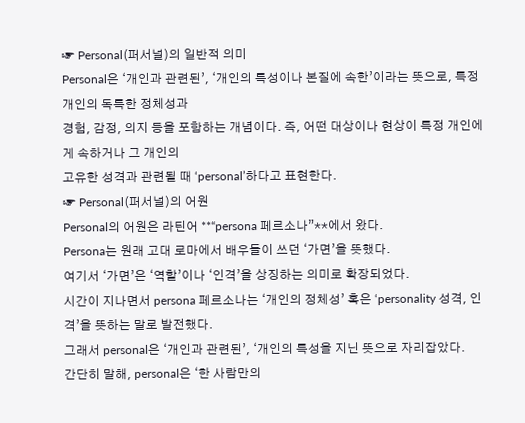☞ Personal(퍼서널)의 일반적 의미
Personal은 ‘개인과 관련된’, ‘개인의 특성이나 본질에 속한’이라는 뜻으로, 특정 개인의 독특한 정체성과
경험, 감정, 의지 등을 포함하는 개념이다. 즉, 어떤 대상이나 현상이 특정 개인에게 속하거나 그 개인의
고유한 성격과 관련될 때 ‘personal’하다고 표현한다.
☞ Personal(퍼서널)의 어원
Personal의 어원은 라틴어 **“persona 페르소나”**에서 왔다.
Persona는 원래 고대 로마에서 배우들이 쓰던 ‘가면’을 뜻했다.
여기서 ‘가면’은 ‘역할’이나 ‘인격’을 상징하는 의미로 확장되었다.
시간이 지나면서 persona 페르소나는 ‘개인의 정체성’ 혹은 ‘personality 성격, 인격’을 뜻하는 말로 발전했다.
그래서 personal은 ‘개인과 관련된’, ‘개인의 특성을 지닌 뜻으로 자리잡았다.
간단히 말해, personal은 ‘한 사람만의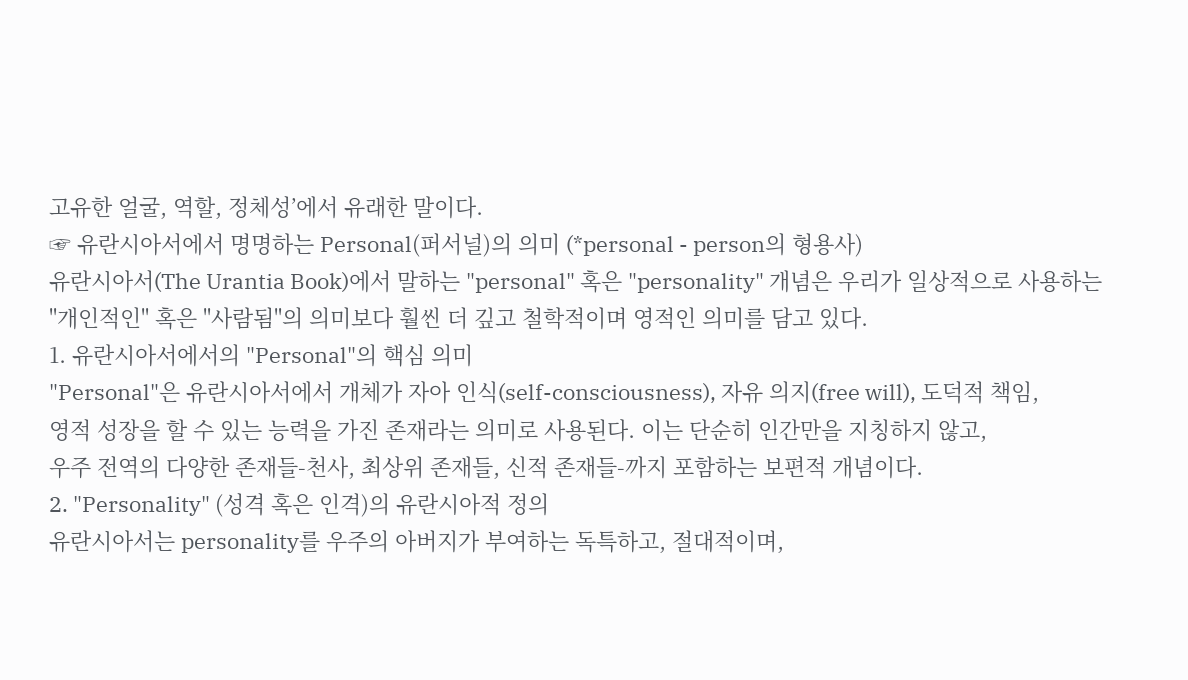고유한 얼굴, 역할, 정체성’에서 유래한 말이다.
☞ 유란시아서에서 명명하는 Personal(퍼서널)의 의미 (*personal - person의 형용사)
유란시아서(The Urantia Book)에서 말하는 "personal" 혹은 "personality" 개념은 우리가 일상적으로 사용하는
"개인적인" 혹은 "사람됨"의 의미보다 훨씬 더 깊고 철학적이며 영적인 의미를 담고 있다.
1. 유란시아서에서의 "Personal"의 핵심 의미
"Personal"은 유란시아서에서 개체가 자아 인식(self-consciousness), 자유 의지(free will), 도덕적 책임,
영적 성장을 할 수 있는 능력을 가진 존재라는 의미로 사용된다. 이는 단순히 인간만을 지칭하지 않고,
우주 전역의 다양한 존재들-천사, 최상위 존재들, 신적 존재들-까지 포함하는 보편적 개념이다.
2. "Personality" (성격 혹은 인격)의 유란시아적 정의
유란시아서는 personality를 우주의 아버지가 부여하는 독특하고, 절대적이며,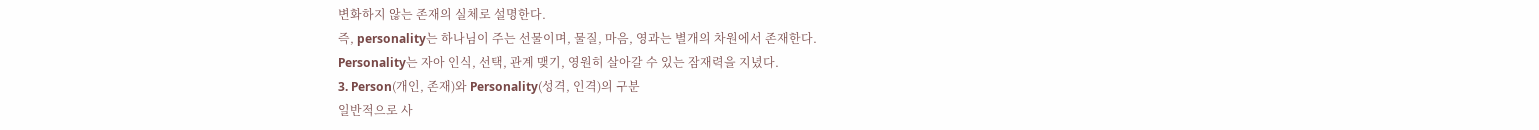변화하지 않는 존재의 실체로 설명한다.
즉, personality는 하나님이 주는 선물이며, 물질, 마음, 영과는 별개의 차원에서 존재한다.
Personality는 자아 인식, 선택, 관계 맺기, 영원히 살아갈 수 있는 잠재력을 지녔다.
3. Person(개인, 존재)와 Personality(성격, 인격)의 구분
일반적으로 사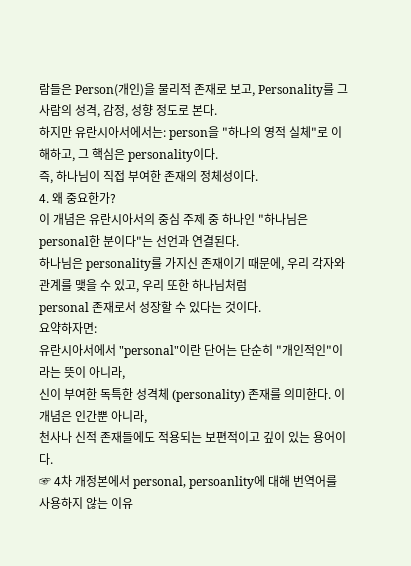람들은 Person(개인)을 물리적 존재로 보고, Personality를 그 사람의 성격, 감정, 성향 정도로 본다.
하지만 유란시아서에서는: person을 "하나의 영적 실체"로 이해하고, 그 핵심은 personality이다.
즉, 하나님이 직접 부여한 존재의 정체성이다.
4. 왜 중요한가?
이 개념은 유란시아서의 중심 주제 중 하나인 "하나님은 personal한 분이다"는 선언과 연결된다.
하나님은 personality를 가지신 존재이기 때문에, 우리 각자와 관계를 맺을 수 있고, 우리 또한 하나님처럼
personal 존재로서 성장할 수 있다는 것이다.
요약하자면:
유란시아서에서 "personal"이란 단어는 단순히 "개인적인"이라는 뜻이 아니라,
신이 부여한 독특한 성격체 (personality) 존재를 의미한다. 이 개념은 인간뿐 아니라,
천사나 신적 존재들에도 적용되는 보편적이고 깊이 있는 용어이다.
☞ 4차 개정본에서 personal, persoanlity에 대해 번역어를 사용하지 않는 이유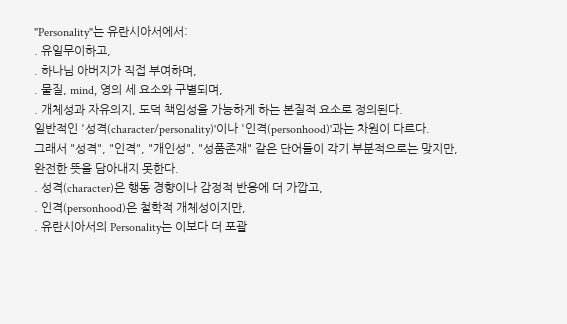"Personality"는 유란시아서에서:
. 유일무이하고,
. 하나님 아버지가 직접 부여하며,
. 물질, mind, 영의 세 요소와 구별되며,
. 개체성과 자유의지, 도덕 책임성을 가능하게 하는 본질적 요소로 정의된다.
일반적인 '성격(character/personality)'이나 '인격(personhood)'과는 차원이 다르다.
그래서 "성격", "인격", "개인성", "성품존재" 같은 단어들이 각기 부분적으로는 맞지만,
완전한 뜻을 담아내지 못한다.
. 성격(character)은 행동 경향이나 감정적 반응에 더 가깝고,
. 인격(personhood)은 철학적 개체성이지만,
. 유란시아서의 Personality는 이보다 더 포괄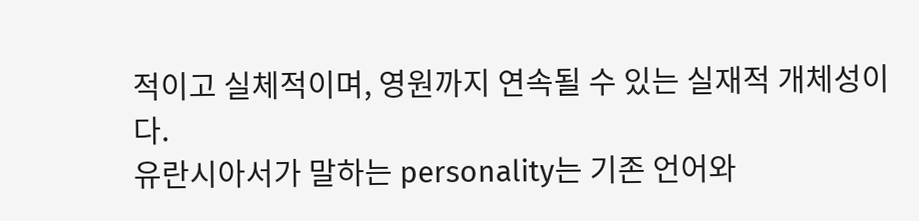적이고 실체적이며, 영원까지 연속될 수 있는 실재적 개체성이다.
유란시아서가 말하는 personality는 기존 언어와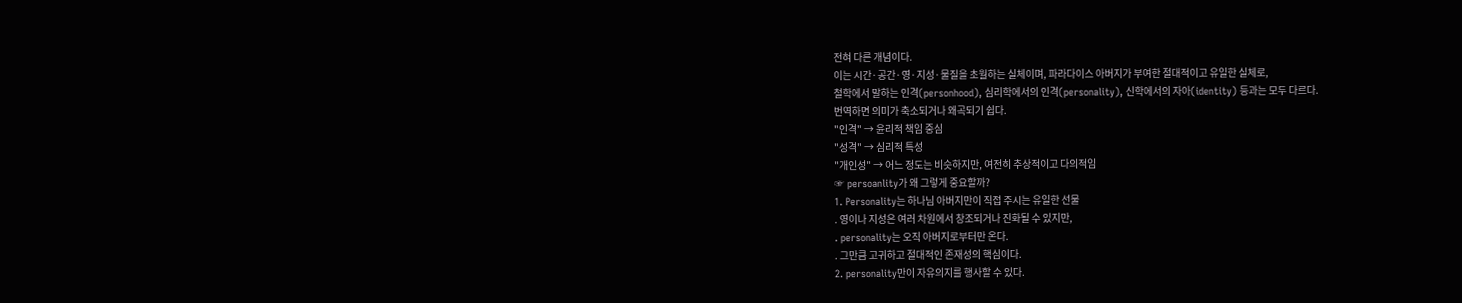전혀 다른 개념이다.
이는 시간·공간·영·지성·물질을 초월하는 실체이며, 파라다이스 아버지가 부여한 절대적이고 유일한 실체로,
철학에서 말하는 인격(personhood), 심리학에서의 인격(personality), 신학에서의 자아(identity) 등과는 모두 다르다.
번역하면 의미가 축소되거나 왜곡되기 쉽다.
"인격" → 윤리적 책임 중심
"성격" → 심리적 특성
"개인성" → 어느 정도는 비슷하지만, 여전히 추상적이고 다의적임
☞ persoanlity가 왜 그렇게 중요할까?
1. Personality는 하나님 아버지만이 직접 주시는 유일한 선물
. 영이나 지성은 여러 차원에서 창조되거나 진화될 수 있지만,
. personality는 오직 아버지로부터만 온다.
. 그만큼 고귀하고 절대적인 존재성의 핵심이다.
2. personality만이 자유의지를 행사할 수 있다.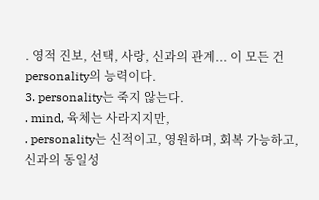. 영적 진보, 선택, 사랑, 신과의 관계... 이 모든 건 personality의 능력이다.
3. personality는 죽지 않는다.
. mind, 육체는 사라지지만,
. personality는 신적이고, 영원하며, 회복 가능하고, 신과의 동일성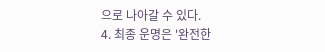으로 나아갈 수 있다.
4. 최종 운명은 '완전한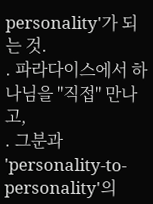personality'가 되는 것.
. 파라다이스에서 하나님을 "직접" 만나고,
. 그분과 'personality-to-personality'의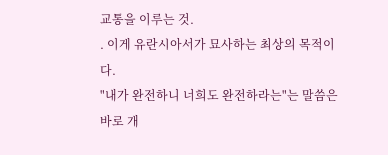교통을 이루는 것.
. 이게 유란시아서가 묘사하는 최상의 목적이다.
"내가 완전하니 너희도 완전하라는"는 말씀은
바로 개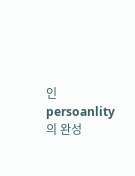인 persoanlity의 완성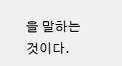을 말하는 것이다.